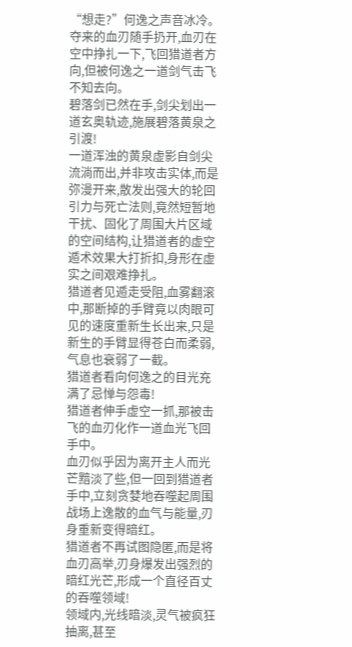“想走?”何逸之声音冰冷。
夺来的血刃随手扔开,血刃在空中挣扎一下,飞回猎道者方向,但被何逸之一道剑气击飞不知去向。
碧落剑已然在手,剑尖划出一道玄奥轨迹,施展碧落黄泉之引渡!
一道浑浊的黄泉虚影自剑尖流淌而出,并非攻击实体,而是弥漫开来,散发出强大的轮回引力与死亡法则,竟然短暂地干扰、固化了周围大片区域的空间结构,让猎道者的虚空遁术效果大打折扣,身形在虚实之间艰难挣扎。
猎道者见遁走受阻,血雾翻滚中,那断掉的手臂竟以肉眼可见的速度重新生长出来,只是新生的手臂显得苍白而柔弱,气息也衰弱了一截。
猎道者看向何逸之的目光充满了忌惮与怨毒!
猎道者伸手虚空一抓,那被击飞的血刃化作一道血光飞回手中。
血刃似乎因为离开主人而光芒黯淡了些,但一回到猎道者手中,立刻贪婪地吞噬起周围战场上逸散的血气与能量,刃身重新变得暗红。
猎道者不再试图隐匿,而是将血刃高举,刃身爆发出强烈的暗红光芒,形成一个直径百丈的吞噬领域!
领域内,光线暗淡,灵气被疯狂抽离,甚至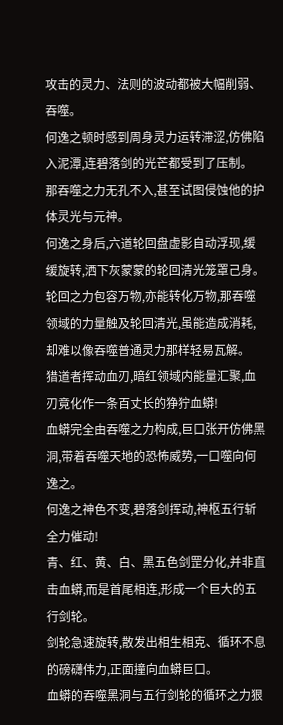攻击的灵力、法则的波动都被大幅削弱、吞噬。
何逸之顿时感到周身灵力运转滞涩,仿佛陷入泥潭,连碧落剑的光芒都受到了压制。
那吞噬之力无孔不入,甚至试图侵蚀他的护体灵光与元神。
何逸之身后,六道轮回盘虚影自动浮现,缓缓旋转,洒下灰蒙蒙的轮回清光笼罩己身。
轮回之力包容万物,亦能转化万物,那吞噬领域的力量触及轮回清光,虽能造成消耗,却难以像吞噬普通灵力那样轻易瓦解。
猎道者挥动血刃,暗红领域内能量汇聚,血刃竟化作一条百丈长的狰狞血蟒!
血蟒完全由吞噬之力构成,巨口张开仿佛黑洞,带着吞噬天地的恐怖威势,一口噬向何逸之。
何逸之神色不变,碧落剑挥动,神枢五行斩全力催动!
青、红、黄、白、黑五色剑罡分化,并非直击血蟒,而是首尾相连,形成一个巨大的五行剑轮。
剑轮急速旋转,散发出相生相克、循环不息的磅礴伟力,正面撞向血蟒巨口。
血蟒的吞噬黑洞与五行剑轮的循环之力狠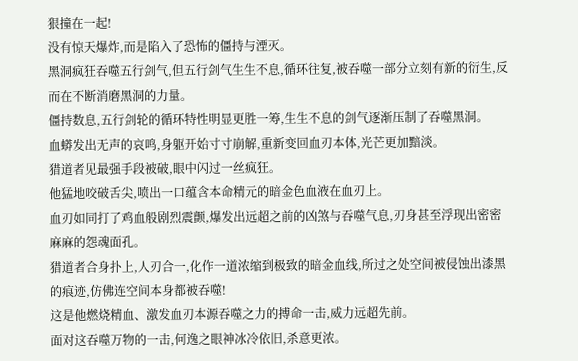狠撞在一起!
没有惊天爆炸,而是陷入了恐怖的僵持与湮灭。
黑洞疯狂吞噬五行剑气,但五行剑气生生不息,循环往复,被吞噬一部分立刻有新的衍生,反而在不断消磨黑洞的力量。
僵持数息,五行剑轮的循环特性明显更胜一筹,生生不息的剑气逐渐压制了吞噬黑洞。
血蟒发出无声的哀鸣,身躯开始寸寸崩解,重新变回血刃本体,光芒更加黯淡。
猎道者见最强手段被破,眼中闪过一丝疯狂。
他猛地咬破舌尖,喷出一口蕴含本命精元的暗金色血液在血刃上。
血刃如同打了鸡血般剧烈震颤,爆发出远超之前的凶煞与吞噬气息,刃身甚至浮现出密密麻麻的怨魂面孔。
猎道者合身扑上,人刃合一,化作一道浓缩到极致的暗金血线,所过之处空间被侵蚀出漆黑的痕迹,仿佛连空间本身都被吞噬!
这是他燃烧精血、激发血刃本源吞噬之力的搏命一击,威力远超先前。
面对这吞噬万物的一击,何逸之眼神冰冷依旧,杀意更浓。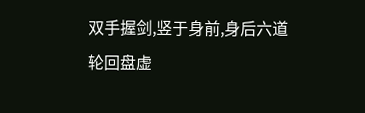双手握剑,竖于身前,身后六道轮回盘虚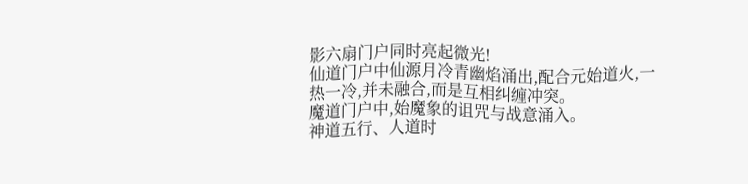影六扇门户同时亮起微光!
仙道门户中仙源月冷青幽焰涌出,配合元始道火,一热一冷,并未融合,而是互相纠缠冲突。
魔道门户中,始魔象的诅咒与战意涌入。
神道五行、人道时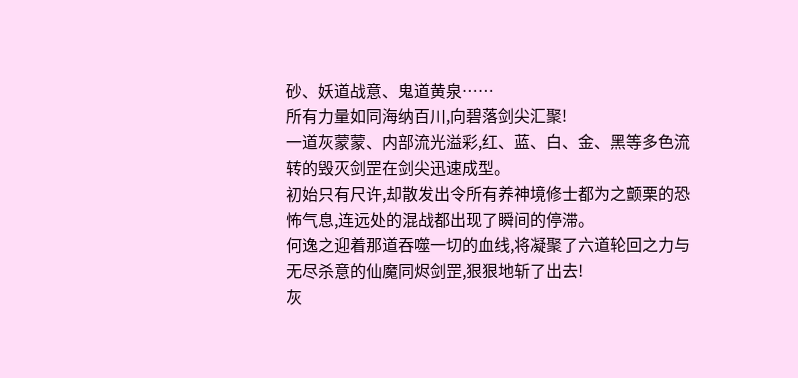砂、妖道战意、鬼道黄泉……
所有力量如同海纳百川,向碧落剑尖汇聚!
一道灰蒙蒙、内部流光溢彩,红、蓝、白、金、黑等多色流转的毁灭剑罡在剑尖迅速成型。
初始只有尺许,却散发出令所有养神境修士都为之颤栗的恐怖气息,连远处的混战都出现了瞬间的停滞。
何逸之迎着那道吞噬一切的血线,将凝聚了六道轮回之力与无尽杀意的仙魔同烬剑罡,狠狠地斩了出去!
灰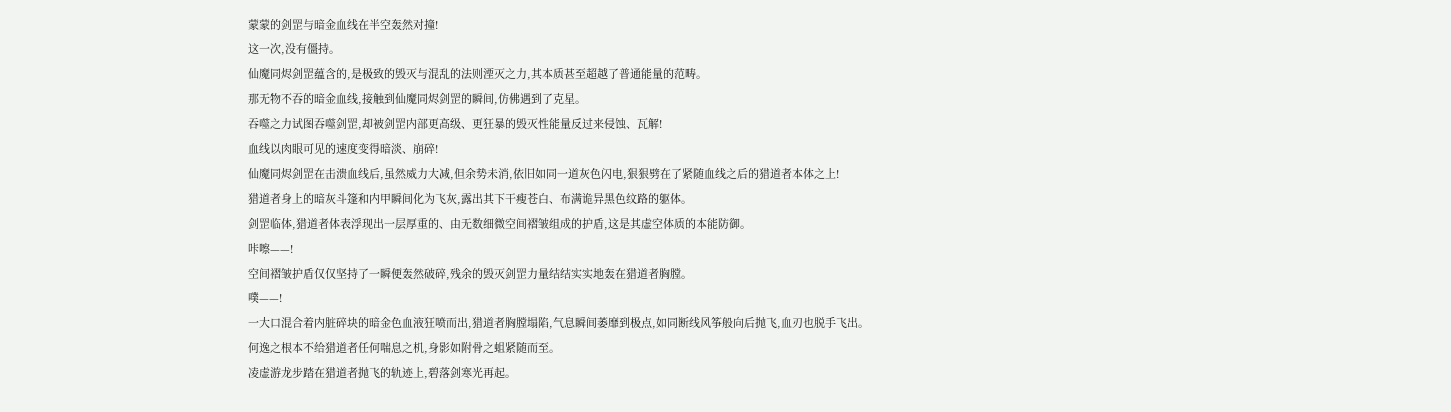蒙蒙的剑罡与暗金血线在半空轰然对撞!
这一次,没有僵持。
仙魔同烬剑罡蕴含的,是极致的毁灭与混乱的法则湮灭之力,其本质甚至超越了普通能量的范畴。
那无物不吞的暗金血线,接触到仙魔同烬剑罡的瞬间,仿佛遇到了克星。
吞噬之力试图吞噬剑罡,却被剑罡内部更高级、更狂暴的毁灭性能量反过来侵蚀、瓦解!
血线以肉眼可见的速度变得暗淡、崩碎!
仙魔同烬剑罡在击溃血线后,虽然威力大减,但余势未消,依旧如同一道灰色闪电,狠狠劈在了紧随血线之后的猎道者本体之上!
猎道者身上的暗灰斗篷和内甲瞬间化为飞灰,露出其下干瘦苍白、布满诡异黑色纹路的躯体。
剑罡临体,猎道者体表浮现出一层厚重的、由无数细微空间褶皱组成的护盾,这是其虚空体质的本能防御。
咔嚓——!
空间褶皱护盾仅仅坚持了一瞬便轰然破碎,残余的毁灭剑罡力量结结实实地轰在猎道者胸膛。
噗——!
一大口混合着内脏碎块的暗金色血液狂喷而出,猎道者胸膛塌陷,气息瞬间萎靡到极点,如同断线风筝般向后抛飞,血刃也脱手飞出。
何逸之根本不给猎道者任何喘息之机,身影如附骨之蛆紧随而至。
凌虚游龙步踏在猎道者抛飞的轨迹上,碧落剑寒光再起。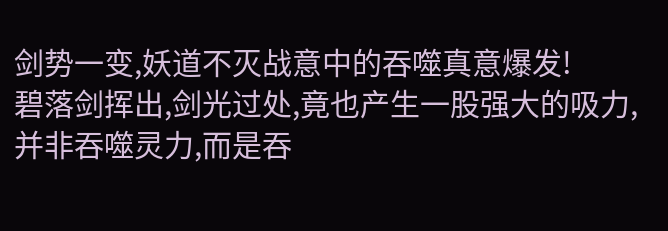剑势一变,妖道不灭战意中的吞噬真意爆发!
碧落剑挥出,剑光过处,竟也产生一股强大的吸力,并非吞噬灵力,而是吞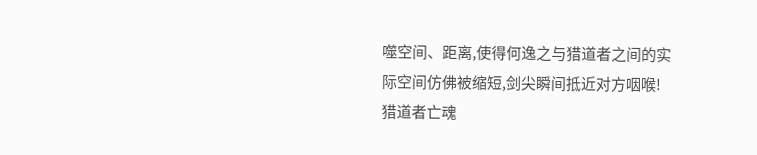噬空间、距离,使得何逸之与猎道者之间的实际空间仿佛被缩短,剑尖瞬间抵近对方咽喉!
猎道者亡魂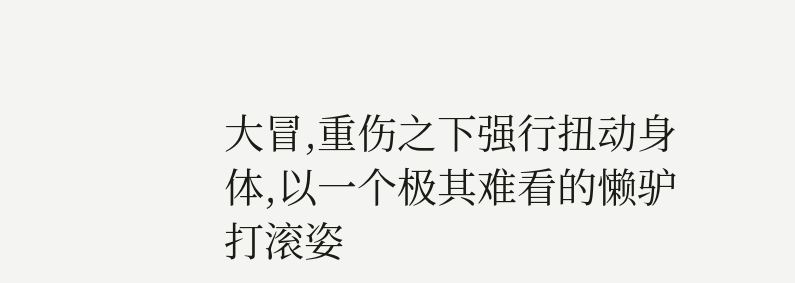大冒,重伤之下强行扭动身体,以一个极其难看的懒驴打滚姿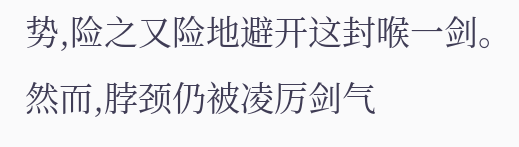势,险之又险地避开这封喉一剑。
然而,脖颈仍被凌厉剑气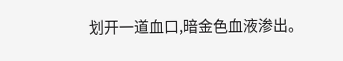划开一道血口,暗金色血液渗出。